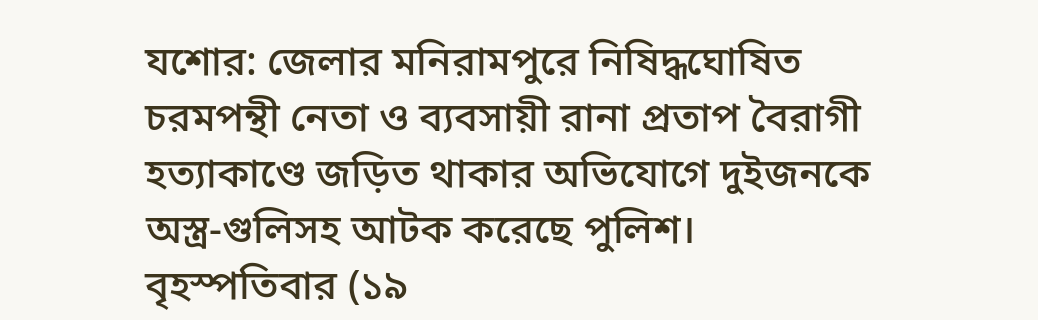যশোর: জেলার মনিরামপুরে নিষিদ্ধঘোষিত চরমপন্থী নেতা ও ব্যবসায়ী রানা প্রতাপ বৈরাগী হত্যাকাণ্ডে জড়িত থাকার অভিযোগে দুইজনকে অস্ত্র-গুলিসহ আটক করেছে পুলিশ।
বৃহস্পতিবার (১৯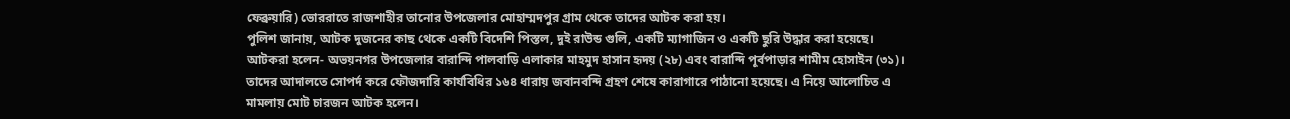ফেব্রুয়ারি) ভোররাতে রাজশাহীর তানোর উপজেলার মোহাম্মদপুর গ্রাম থেকে তাদের আটক করা হয়।
পুলিশ জানায়, আটক দুজনের কাছ থেকে একটি বিদেশি পিস্তল, দুই রাউন্ড গুলি, একটি ম্যাগাজিন ও একটি ছুরি উদ্ধার করা হয়েছে।
আটকরা হলেন- অভয়নগর উপজেলার বারান্দি পালবাড়ি এলাকার মাহমুদ হাসান হৃদয় (২৮) এবং বারান্দি পূর্বপাড়ার শামীম হোসাইন (৩১)। তাদের আদালতে সোপর্দ করে ফৌজদারি কার্যবিধির ১৬৪ ধারায় জবানবন্দি গ্রহণ শেষে কারাগারে পাঠানো হয়েছে। এ নিয়ে আলোচিত এ মামলায় মোট চারজন আটক হলেন।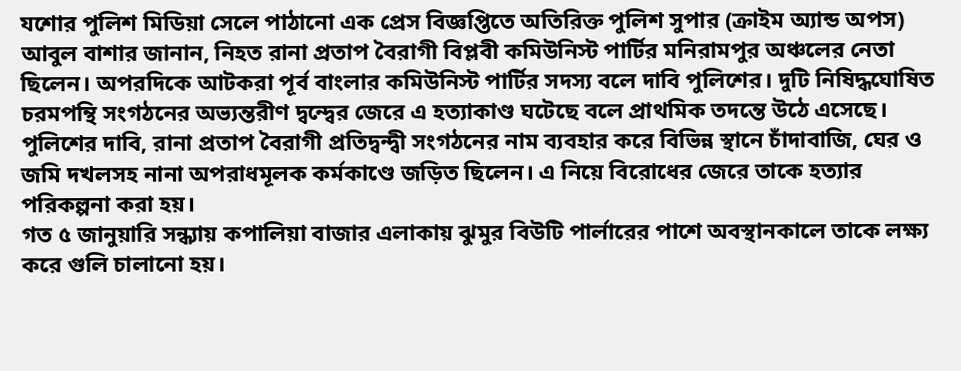যশোর পুলিশ মিডিয়া সেলে পাঠানো এক প্রেস বিজ্ঞপ্তিতে অতিরিক্ত পুলিশ সুপার (ক্রাইম অ্যান্ড অপস) আবুল বাশার জানান, নিহত রানা প্রতাপ বৈরাগী বিপ্লবী কমিউনিস্ট পার্টির মনিরামপুর অঞ্চলের নেতা ছিলেন। অপরদিকে আটকরা পূর্ব বাংলার কমিউনিস্ট পার্টির সদস্য বলে দাবি পুলিশের। দুটি নিষিদ্ধঘোষিত চরমপন্থি সংগঠনের অভ্যন্তরীণ দ্বন্দ্বের জেরে এ হত্যাকাণ্ড ঘটেছে বলে প্রাথমিক তদন্তে উঠে এসেছে।
পুলিশের দাবি, রানা প্রতাপ বৈরাগী প্রতিদ্বন্দ্বী সংগঠনের নাম ব্যবহার করে বিভিন্ন স্থানে চাঁদাবাজি, ঘের ও জমি দখলসহ নানা অপরাধমূলক কর্মকাণ্ডে জড়িত ছিলেন। এ নিয়ে বিরোধের জেরে তাকে হত্যার পরিকল্পনা করা হয়।
গত ৫ জানুয়ারি সন্ধ্যায় কপালিয়া বাজার এলাকায় ঝুমুর বিউটি পার্লারের পাশে অবস্থানকালে তাকে লক্ষ্য করে গুলি চালানো হয়।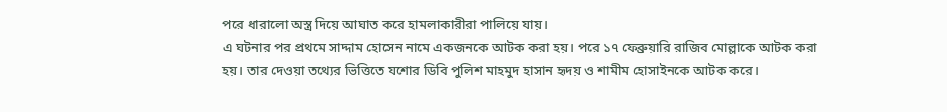পরে ধারালো অস্ত্র দিয়ে আঘাত করে হামলাকারীরা পালিয়ে যায়।
এ ঘটনার পর প্রথমে সাদ্দাম হোসেন নামে একজনকে আটক করা হয়। পরে ১৭ ফেব্রুয়ারি রাজিব মোল্লাকে আটক করা হয়। তার দেওয়া তথ্যের ভিত্তিতে যশোর ডিবি পুলিশ মাহমুদ হাসান হৃদয় ও শামীম হোসাইনকে আটক করে।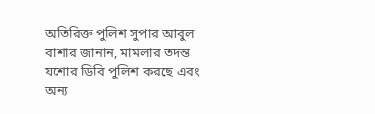অতিরিক্ত পুলিশ সুপার আবুল বাশার জানান, মামলার তদন্ত যশোর ডিবি পুলিশ করছে এবং অন্য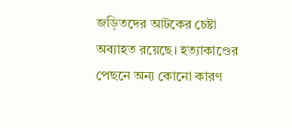জড়িতদের আটকের চেষ্টা অব্যাহত রয়েছে। হত্যাকাণ্ডের পেছনে অন্য কোনো কারণ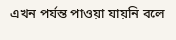এখন পর্যন্ত পাওয়া যায়নি বলে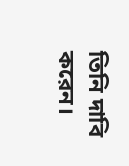তিনি দাবি করেন।